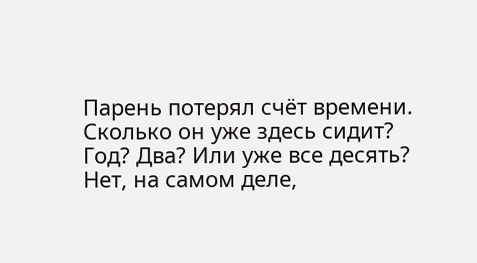Парень потерял счёт времени. Сколько он уже здесь сидит? Год? Два? Или уже все десять? Нет, на самом деле,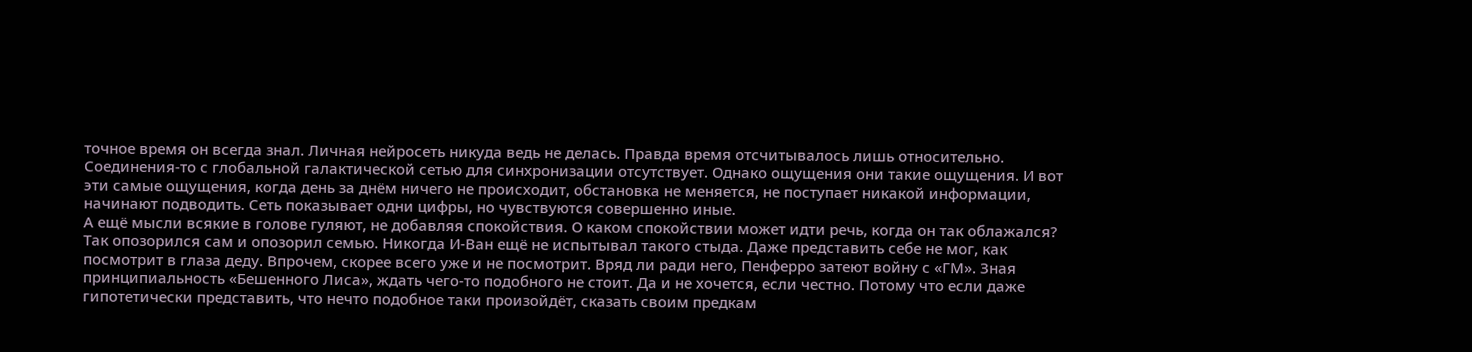точное время он всегда знал. Личная нейросеть никуда ведь не делась. Правда время отсчитывалось лишь относительно. Соединения-то с глобальной галактической сетью для синхронизации отсутствует. Однако ощущения они такие ощущения. И вот эти самые ощущения, когда день за днём ничего не происходит, обстановка не меняется, не поступает никакой информации, начинают подводить. Сеть показывает одни цифры, но чувствуются совершенно иные.
А ещё мысли всякие в голове гуляют, не добавляя спокойствия. О каком спокойствии может идти речь, когда он так облажался? Так опозорился сам и опозорил семью. Никогда И-Ван ещё не испытывал такого стыда. Даже представить себе не мог, как посмотрит в глаза деду. Впрочем, скорее всего уже и не посмотрит. Вряд ли ради него, Пенферро затеют войну с «ГМ». Зная принципиальность «Бешенного Лиса», ждать чего-то подобного не стоит. Да и не хочется, если честно. Потому что если даже гипотетически представить, что нечто подобное таки произойдёт, сказать своим предкам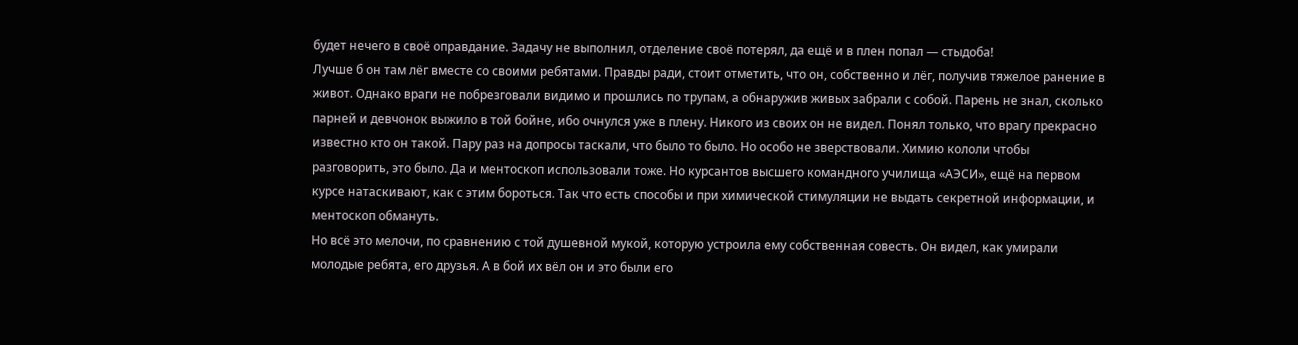будет нечего в своё оправдание. Задачу не выполнил, отделение своё потерял, да ещё и в плен попал — стыдоба!
Лучше б он там лёг вместе со своими ребятами. Правды ради, стоит отметить, что он, собственно и лёг, получив тяжелое ранение в живот. Однако враги не побрезговали видимо и прошлись по трупам, а обнаружив живых забрали с собой. Парень не знал, сколько парней и девчонок выжило в той бойне, ибо очнулся уже в плену. Никого из своих он не видел. Понял только, что врагу прекрасно известно кто он такой. Пару раз на допросы таскали, что было то было. Но особо не зверствовали. Химию кололи чтобы разговорить, это было. Да и ментоскоп использовали тоже. Но курсантов высшего командного училища «АЭСИ», ещё на первом курсе натаскивают, как с этим бороться. Так что есть способы и при химической стимуляции не выдать секретной информации, и ментоскоп обмануть.
Но всё это мелочи, по сравнению с той душевной мукой, которую устроила ему собственная совесть. Он видел, как умирали молодые ребята, его друзья. А в бой их вёл он и это были его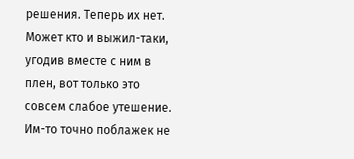решения. Теперь их нет. Может кто и выжил-таки, угодив вместе с ним в плен, вот только это совсем слабое утешение. Им-то точно поблажек не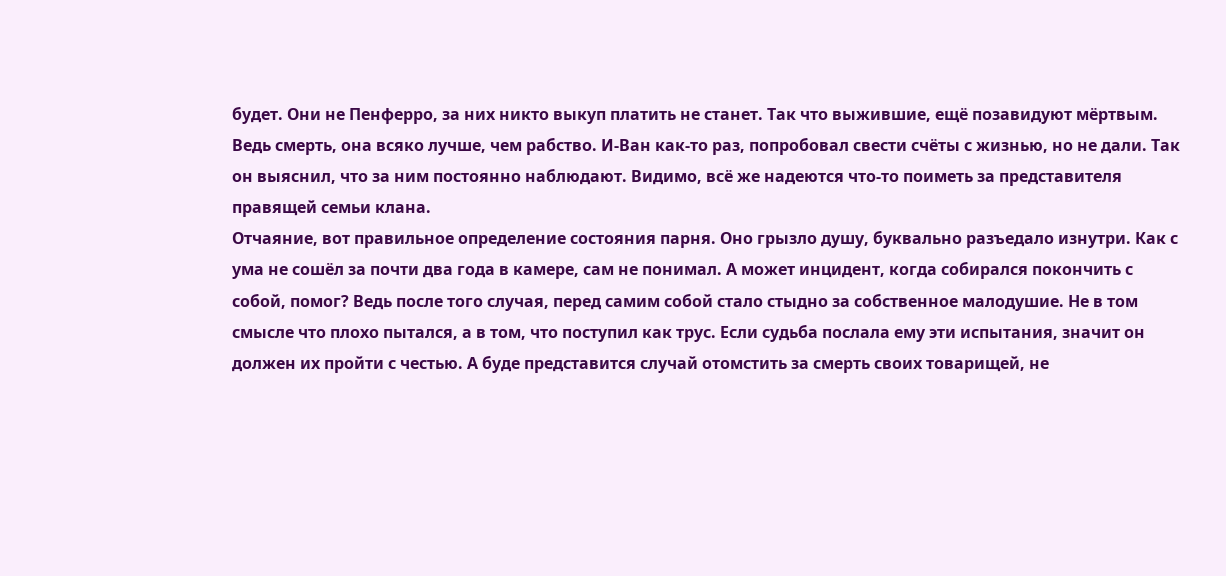будет. Они не Пенферро, за них никто выкуп платить не станет. Так что выжившие, ещё позавидуют мёртвым. Ведь смерть, она всяко лучше, чем рабство. И-Ван как-то раз, попробовал свести счёты с жизнью, но не дали. Так он выяснил, что за ним постоянно наблюдают. Видимо, всё же надеются что-то поиметь за представителя правящей семьи клана.
Отчаяние, вот правильное определение состояния парня. Оно грызло душу, буквально разъедало изнутри. Как с ума не сошёл за почти два года в камере, сам не понимал. А может инцидент, когда собирался покончить с собой, помог? Ведь после того случая, перед самим собой стало стыдно за собственное малодушие. Не в том смысле что плохо пытался, а в том, что поступил как трус. Если судьба послала ему эти испытания, значит он должен их пройти с честью. А буде представится случай отомстить за смерть своих товарищей, не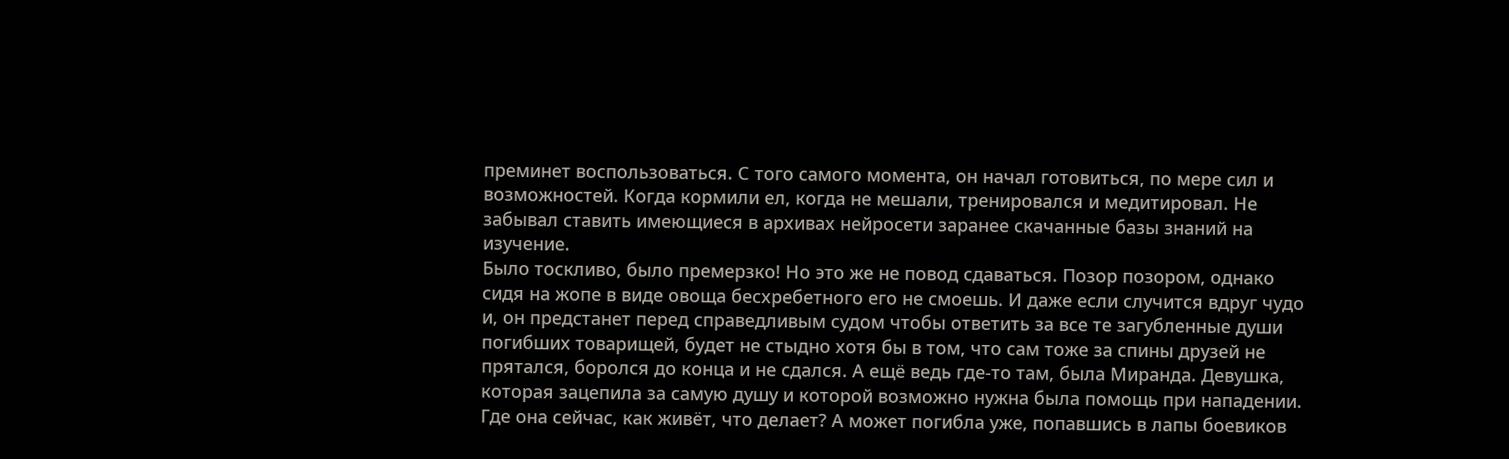преминет воспользоваться. С того самого момента, он начал готовиться, по мере сил и возможностей. Когда кормили ел, когда не мешали, тренировался и медитировал. Не забывал ставить имеющиеся в архивах нейросети заранее скачанные базы знаний на изучение.
Было тоскливо, было премерзко! Но это же не повод сдаваться. Позор позором, однако сидя на жопе в виде овоща бесхребетного его не смоешь. И даже если случится вдруг чудо и, он предстанет перед справедливым судом чтобы ответить за все те загубленные души погибших товарищей, будет не стыдно хотя бы в том, что сам тоже за спины друзей не прятался, боролся до конца и не сдался. А ещё ведь где-то там, была Миранда. Девушка, которая зацепила за самую душу и которой возможно нужна была помощь при нападении. Где она сейчас, как живёт, что делает? А может погибла уже, попавшись в лапы боевиков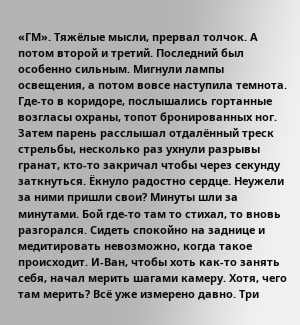«ГМ». Тяжёлые мысли, прервал толчок. А потом второй и третий. Последний был особенно сильным. Мигнули лампы освещения, а потом вовсе наступила темнота.
Где-то в коридоре, послышались гортанные возгласы охраны, топот бронированных ног. Затем парень расслышал отдалённый треск стрельбы, несколько раз ухнули разрывы гранат, кто-то закричал чтобы через секунду заткнуться. Ёкнуло радостно сердце. Неужели за ними пришли свои? Минуты шли за минутами. Бой где-то там то стихал, то вновь разгорался. Сидеть спокойно на заднице и медитировать невозможно, когда такое происходит. И-Ван, чтобы хоть как-то занять себя, начал мерить шагами камеру. Хотя, чего там мерить? Всё уже измерено давно. Три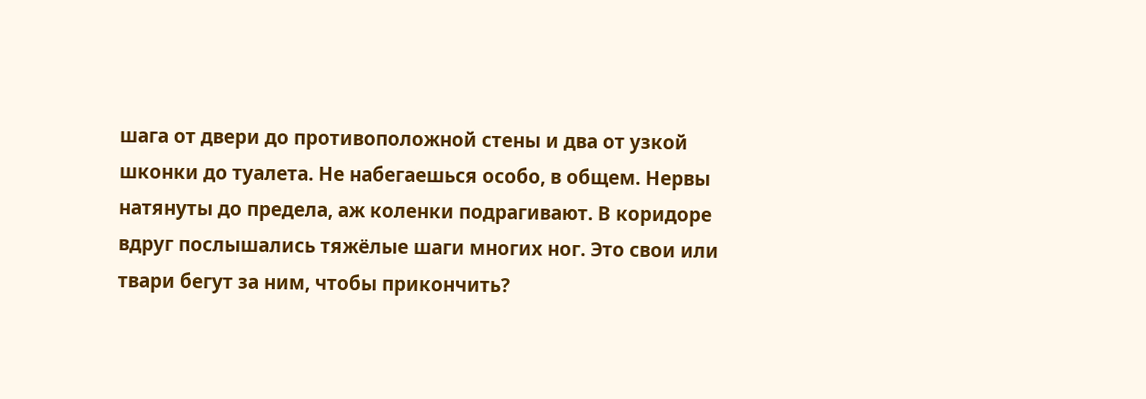шага от двери до противоположной стены и два от узкой шконки до туалета. Не набегаешься особо, в общем. Нервы натянуты до предела, аж коленки подрагивают. В коридоре вдруг послышались тяжёлые шаги многих ног. Это свои или твари бегут за ним, чтобы прикончить?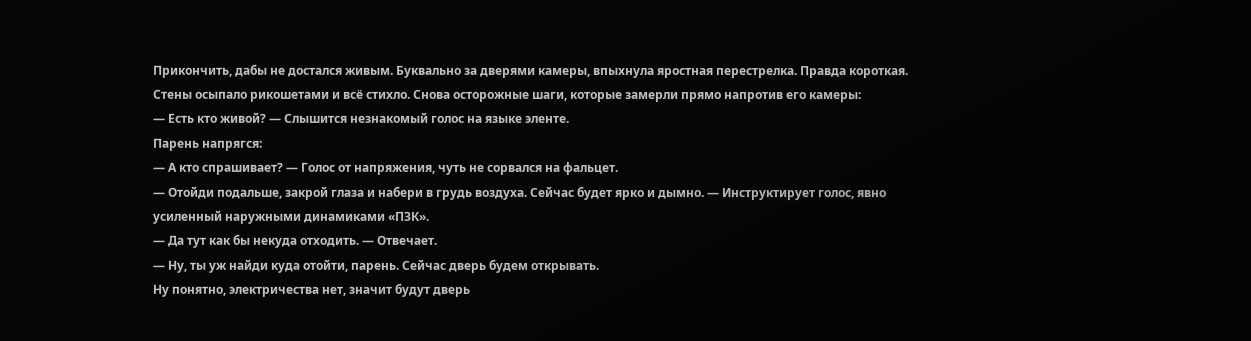Прикончить, дабы не достался живым. Буквально за дверями камеры, впыхнула яростная перестрелка. Правда короткая. Стены осыпало рикошетами и всё стихло. Снова осторожные шаги, которые замерли прямо напротив его камеры:
— Есть кто живой? — Слышится незнакомый голос на языке эленте.
Парень напрягся:
— А кто спрашивает? — Голос от напряжения, чуть не сорвался на фальцет.
— Отойди подальше, закрой глаза и набери в грудь воздуха. Сейчас будет ярко и дымно. — Инструктирует голос, явно усиленный наружными динамиками «ПЗК».
— Да тут как бы некуда отходить. — Отвечает.
— Ну, ты уж найди куда отойти, парень. Сейчас дверь будем открывать.
Ну понятно, электричества нет, значит будут дверь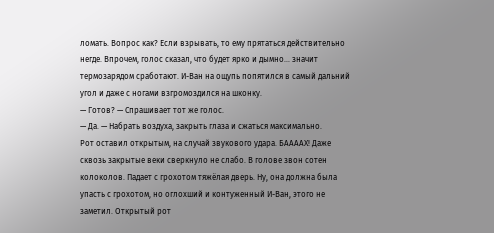ломать. Вопрос как? Если взрывать, то ему прятаться действительно негде. Впрочем, голос сказал, что будет ярко и дымно… значит термозарядом сработают. И-Ван на ощупь попятился в самый дальний угол и даже с ногами взгромоздился на шконку.
— Готов? — Спрашивает тот же голос.
— Да. — Набрать воздуха, закрыть глаза и сжаться максимально.
Рот оставил открытым, на случай звукового удара. БААААХ! Даже сквозь закрытые веки сверкнуло не слабо. В голове звон сотен колоколов. Падает с грохотом тяжёлая дверь. Ну, она должна была упасть с грохотом, но оглохший и контуженный И-Ван, этого не заметил. Открытый рот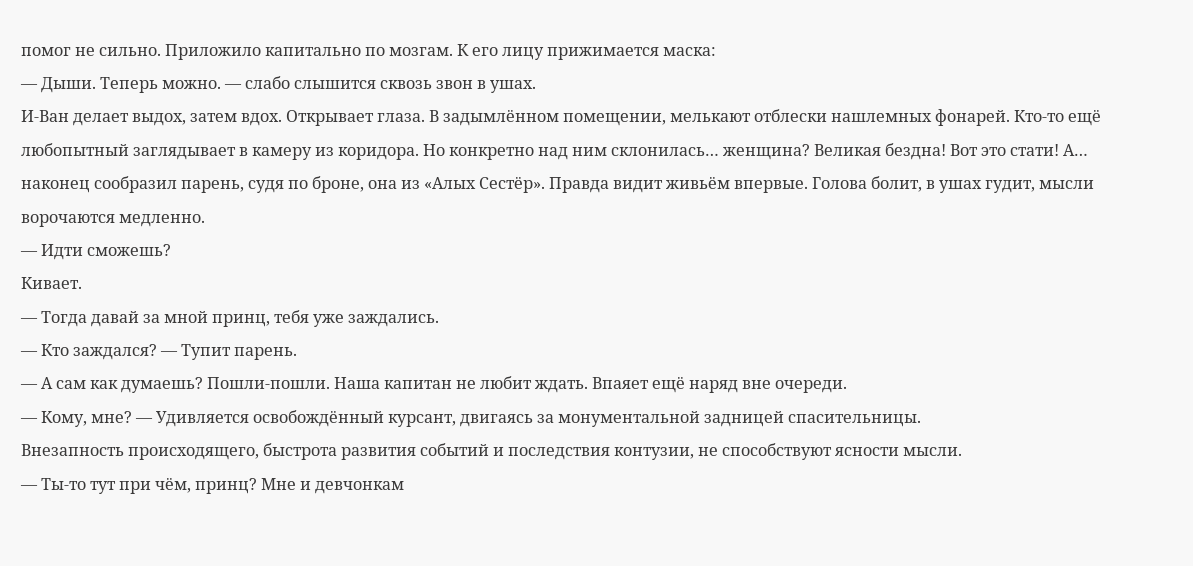помог не сильно. Приложило капитально по мозгам. К его лицу прижимается маска:
— Дыши. Теперь можно. — слабо слышится сквозь звон в ушах.
И-Ван делает выдох, затем вдох. Открывает глаза. В задымлённом помещении, мелькают отблески нашлемных фонарей. Кто-то ещё любопытный заглядывает в камеру из коридора. Но конкретно над ним склонилась… женщина? Великая бездна! Вот это стати! А… наконец сообразил парень, судя по броне, она из «Алых Сестёр». Правда видит живьём впервые. Голова болит, в ушах гудит, мысли ворочаются медленно.
— Идти сможешь?
Кивает.
— Тогда давай за мной принц, тебя уже заждались.
— Кто заждался? — Тупит парень.
— А сам как думаешь? Пошли-пошли. Наша капитан не любит ждать. Впаяет ещё наряд вне очереди.
— Кому, мне? — Удивляется освобождённый курсант, двигаясь за монументальной задницей спасительницы.
Внезапность происходящего, быстрота развития событий и последствия контузии, не способствуют ясности мысли.
— Ты-то тут при чём, принц? Мне и девчонкам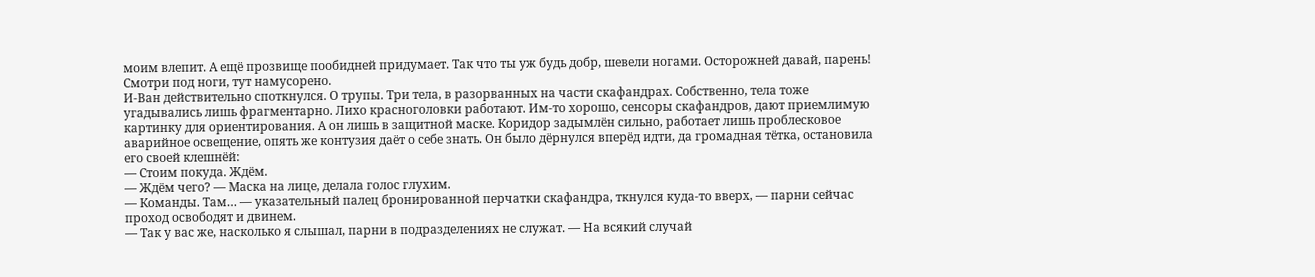моим влепит. А ещё прозвище пообидней придумает. Так что ты уж будь добр, шевели ногами. Осторожней давай, парень! Смотри под ноги, тут намусорено.
И-Ван действительно споткнулся. О трупы. Три тела, в разорванных на части скафандрах. Собственно, тела тоже угадывались лишь фрагментарно. Лихо красноголовки работают. Им-то хорошо, сенсоры скафандров, дают приемлимую картинку для ориентирования. А он лишь в защитной маске. Коридор задымлён сильно, работает лишь проблесковое аварийное освещение, опять же контузия даёт о себе знать. Он было дёрнулся вперёд идти, да громадная тётка, остановила его своей клешнёй:
— Стоим покуда. Ждём.
— Ждём чего? — Маска на лице, делала голос глухим.
— Команды. Там… — указательный палец бронированной перчатки скафандра, ткнулся куда-то вверх, — парни сейчас проход освободят и двинем.
— Так у вас же, насколько я слышал, парни в подразделениях не служат. — На всякий случай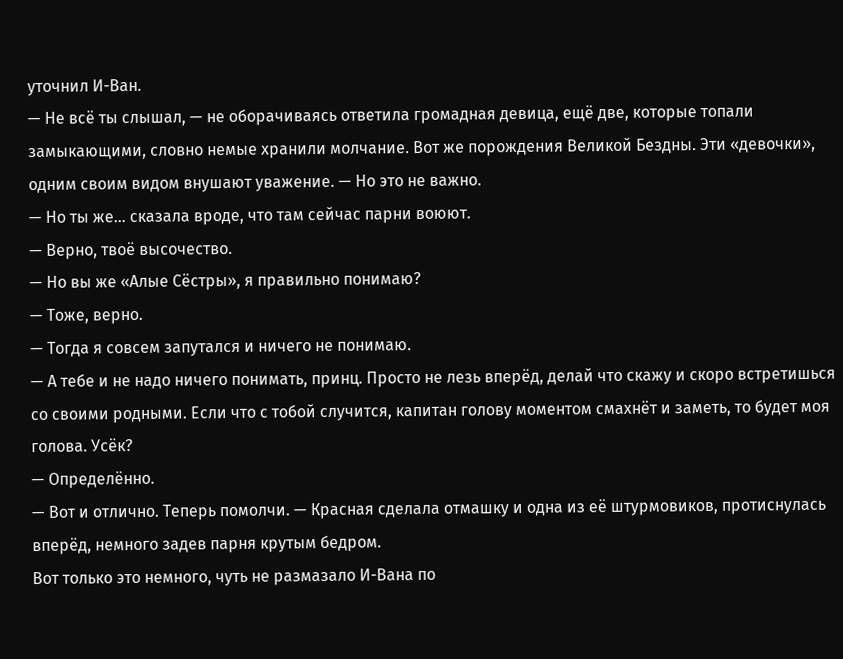уточнил И-Ван.
— Не всё ты слышал, — не оборачиваясь ответила громадная девица, ещё две, которые топали замыкающими, словно немые хранили молчание. Вот же порождения Великой Бездны. Эти «девочки», одним своим видом внушают уважение. — Но это не важно.
— Но ты же… сказала вроде, что там сейчас парни воюют.
— Верно, твоё высочество.
— Но вы же «Алые Сёстры», я правильно понимаю?
— Тоже, верно.
— Тогда я совсем запутался и ничего не понимаю.
— А тебе и не надо ничего понимать, принц. Просто не лезь вперёд, делай что скажу и скоро встретишься со своими родными. Если что с тобой случится, капитан голову моментом смахнёт и заметь, то будет моя голова. Усёк?
— Определённо.
— Вот и отлично. Теперь помолчи. — Красная сделала отмашку и одна из её штурмовиков, протиснулась вперёд, немного задев парня крутым бедром.
Вот только это немного, чуть не размазало И-Вана по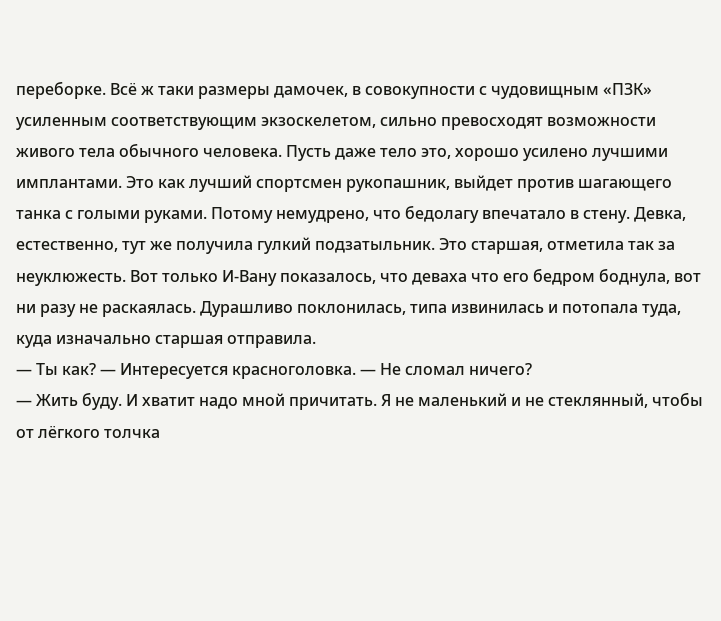переборке. Всё ж таки размеры дамочек, в совокупности с чудовищным «ПЗК» усиленным соответствующим экзоскелетом, сильно превосходят возможности живого тела обычного человека. Пусть даже тело это, хорошо усилено лучшими имплантами. Это как лучший спортсмен рукопашник, выйдет против шагающего танка с голыми руками. Потому немудрено, что бедолагу впечатало в стену. Девка, естественно, тут же получила гулкий подзатыльник. Это старшая, отметила так за неуклюжесть. Вот только И-Вану показалось, что деваха что его бедром боднула, вот ни разу не раскаялась. Дурашливо поклонилась, типа извинилась и потопала туда, куда изначально старшая отправила.
— Ты как? — Интересуется красноголовка. — Не сломал ничего?
— Жить буду. И хватит надо мной причитать. Я не маленький и не стеклянный, чтобы от лёгкого толчка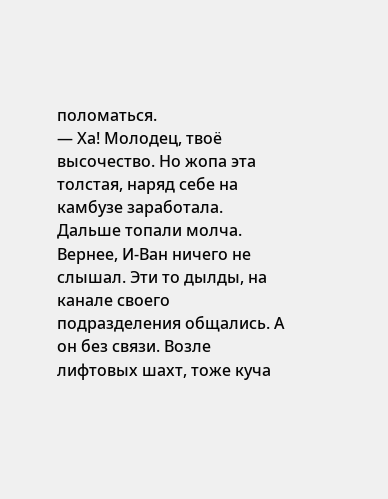поломаться.
— Ха! Молодец, твоё высочество. Но жопа эта толстая, наряд себе на камбузе заработала.
Дальше топали молча. Вернее, И-Ван ничего не слышал. Эти то дылды, на канале своего подразделения общались. А он без связи. Возле лифтовых шахт, тоже куча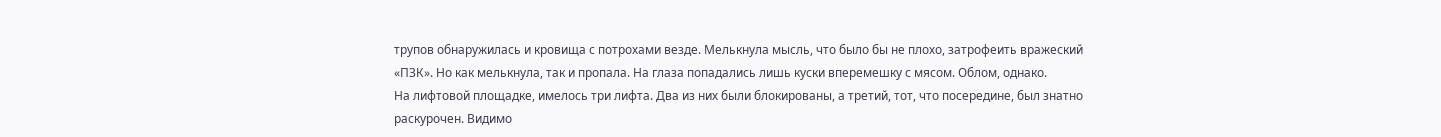трупов обнаружилась и кровища с потрохами везде. Мелькнула мысль, что было бы не плохо, затрофеить вражеский «ПЗК». Но как мелькнула, так и пропала. На глаза попадались лишь куски вперемешку с мясом. Облом, однако.
На лифтовой площадке, имелось три лифта. Два из них были блокированы, а третий, тот, что посередине, был знатно раскурочен. Видимо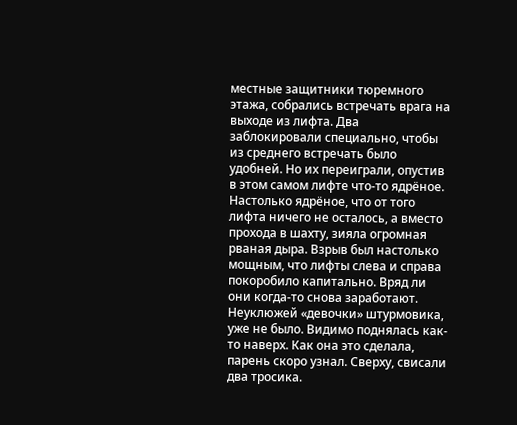местные защитники тюремного этажа, собрались встречать врага на выходе из лифта. Два заблокировали специально, чтобы из среднего встречать было удобней. Но их переиграли, опустив в этом самом лифте что-то ядрёное. Настолько ядрёное, что от того лифта ничего не осталось, а вместо прохода в шахту, зияла огромная рваная дыра. Взрыв был настолько мощным, что лифты слева и справа покоробило капитально. Вряд ли они когда-то снова заработают.
Неуклюжей «девочки» штурмовика, уже не было. Видимо поднялась как-то наверх. Как она это сделала, парень скоро узнал. Сверху, свисали два тросика.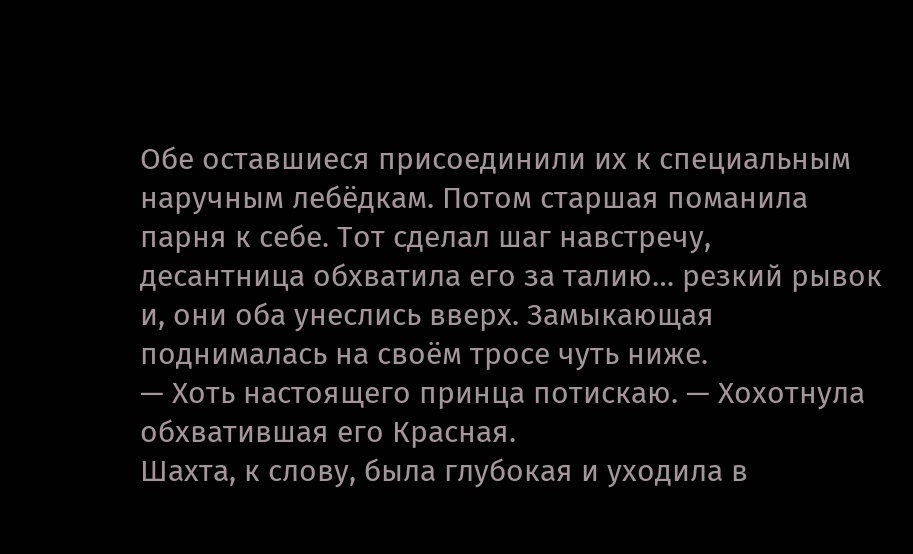Обе оставшиеся присоединили их к специальным наручным лебёдкам. Потом старшая поманила парня к себе. Тот сделал шаг навстречу, десантница обхватила его за талию… резкий рывок и, они оба унеслись вверх. Замыкающая поднималась на своём тросе чуть ниже.
— Хоть настоящего принца потискаю. — Хохотнула обхватившая его Красная.
Шахта, к слову, была глубокая и уходила в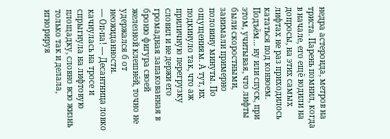недра астероида, метров на триста. Парень помнил, когда в начале, его ещё водили на допросы, на этих самых лифтах не раз приходилось кататься под конвоем. Подъём… ну или спуск, при этом, учитывая, что лифты были скоростными, занимали примерно половину минуты. По ощущениям. А тут, их подкинуло так, что аж приличную перегрузку словил и не держи его громадная запакованная в броню фигура своей железной клешнёй, точно не удержался б от неожиданности.
— Оп-па! — Десантница ловко качнулась на тросе и спрыгнула на лифтовую площадку, словно всю жизнь только так и делала, игнорируя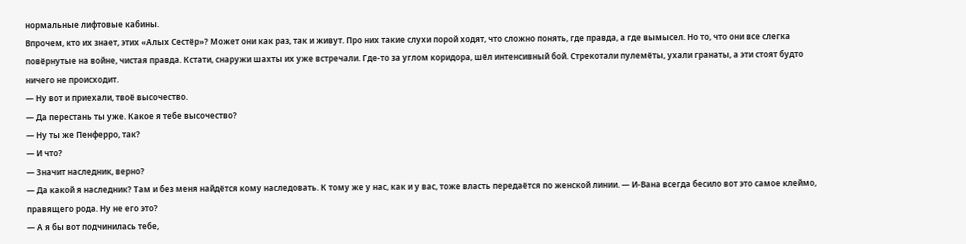нормальные лифтовые кабины.
Впрочем, кто их знает, этих «Алых Сестёр»? Может они как раз, так и живут. Про них такие слухи порой ходят, что сложно понять, где правда, а где вымысел. Но то, что они все слегка повёрнутые на войне, чистая правда. Кстати, снаружи шахты их уже встречали. Где-то за углом коридора, шёл интенсивный бой. Стрекотали пулемёты, ухали гранаты, а эти стоят будто ничего не происходит.
— Ну вот и приехали, твоё высочество.
— Да перестань ты уже. Какое я тебе высочество?
— Ну ты же Пенферро, так?
— И что?
— Значит наследник, верно?
— Да какой я наследник? Там и без меня найдётся кому наследовать. К тому же у нас, как и у вас, тоже власть передаётся по женской линии. — И-Вана всегда бесило вот это самое клеймо, правящего рода. Ну не его это?
— А я бы вот подчинилась тебе,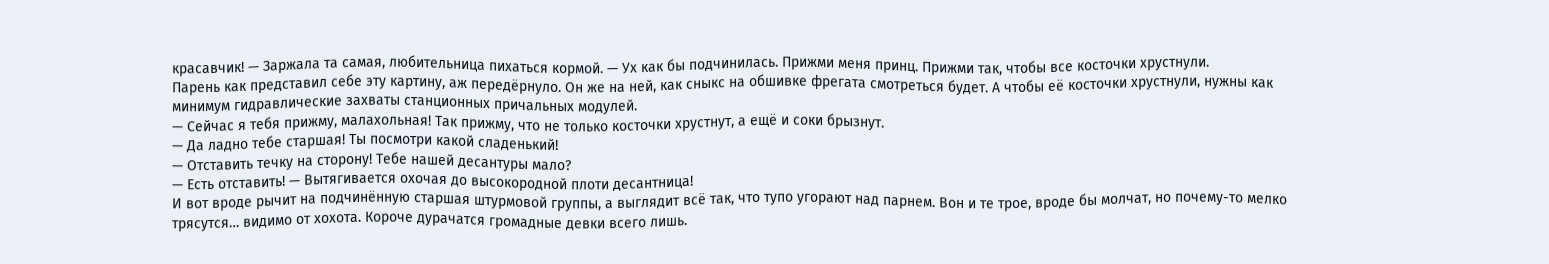красавчик! — Заржала та самая, любительница пихаться кормой. — Ух как бы подчинилась. Прижми меня принц. Прижми так, чтобы все косточки хрустнули.
Парень как представил себе эту картину, аж передёрнуло. Он же на ней, как сныкс на обшивке фрегата смотреться будет. А чтобы её косточки хрустнули, нужны как минимум гидравлические захваты станционных причальных модулей.
— Сейчас я тебя прижму, малахольная! Так прижму, что не только косточки хрустнут, а ещё и соки брызнут.
— Да ладно тебе старшая! Ты посмотри какой сладенький!
— Отставить течку на сторону! Тебе нашей десантуры мало?
— Есть отставить! — Вытягивается охочая до высокородной плоти десантница!
И вот вроде рычит на подчинённую старшая штурмовой группы, а выглядит всё так, что тупо угорают над парнем. Вон и те трое, вроде бы молчат, но почему-то мелко трясутся… видимо от хохота. Короче дурачатся громадные девки всего лишь.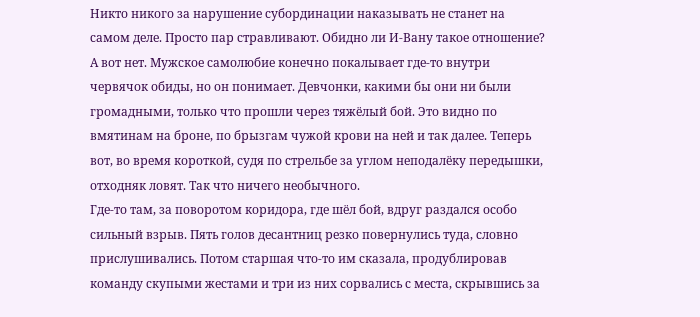Никто никого за нарушение субординации наказывать не станет на самом деле. Просто пар стравливают. Обидно ли И-Вану такое отношение? А вот нет. Мужское самолюбие конечно покалывает где-то внутри червячок обиды, но он понимает. Девчонки, какими бы они ни были громадными, только что прошли через тяжёлый бой. Это видно по вмятинам на броне, по брызгам чужой крови на ней и так далее. Теперь вот, во время короткой, судя по стрельбе за углом неподалёку передышки, отходняк ловят. Так что ничего необычного.
Где-то там, за поворотом коридора, где шёл бой, вдруг раздался особо сильный взрыв. Пять голов десантниц резко повернулись туда, словно прислушивались. Потом старшая что-то им сказала, продублировав команду скупыми жестами и три из них сорвались с места, скрывшись за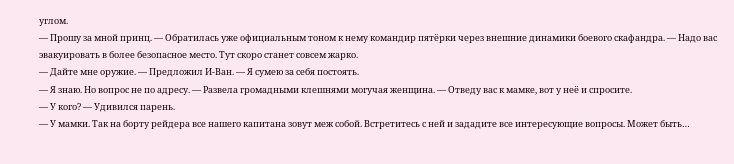углом.
— Прошу за мной принц. — Обратилась уже официальным тоном к нему командир пятёрки через внешние динамики боевого скафандра. — Надо вас эвакуировать в более безопасное место. Тут скоро станет совсем жарко.
— Дайте мне оружие. — Предложил И-Ван. — Я сумею за себя постоять.
— Я знаю. Но вопрос не по адресу. — Развела громадными клешнями могучая женщина. — Отведу вас к мамке, вот у неё и спросите.
— У кого? — Удивился парень.
— У мамки. Так на борту рейдера все нашего капитана зовут меж собой. Встретитесь с ней и зададите все интересующие вопросы. Может быть…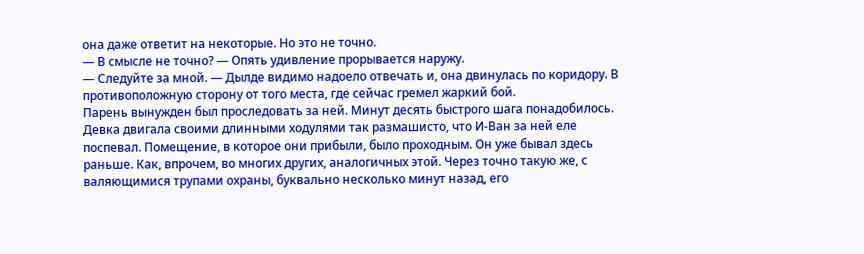она даже ответит на некоторые. Но это не точно.
— В смысле не точно? — Опять удивление прорывается наружу.
— Следуйте за мной. — Дылде видимо надоело отвечать и, она двинулась по коридору. В противоположную сторону от того места, где сейчас гремел жаркий бой.
Парень вынужден был проследовать за ней. Минут десять быстрого шага понадобилось. Девка двигала своими длинными ходулями так размашисто, что И-Ван за ней еле поспевал. Помещение, в которое они прибыли, было проходным. Он уже бывал здесь раньше. Как, впрочем, во многих других, аналогичных этой. Через точно такую же, с валяющимися трупами охраны, буквально несколько минут назад, его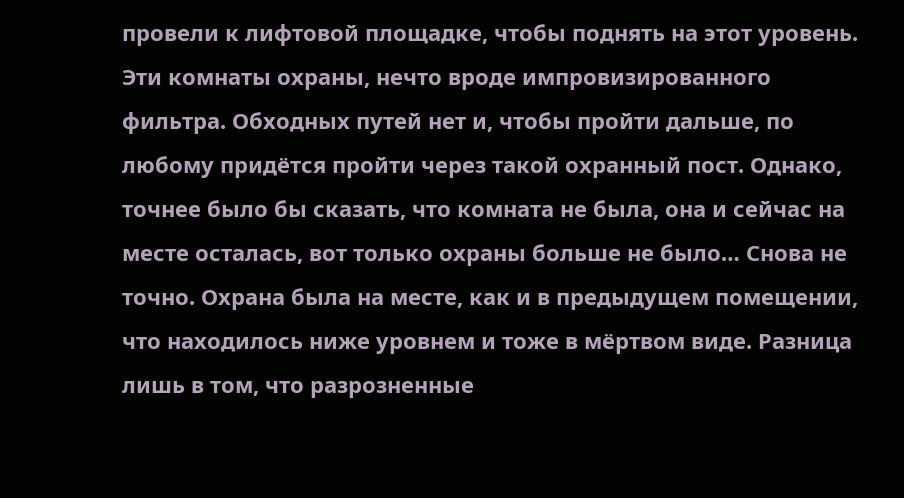провели к лифтовой площадке, чтобы поднять на этот уровень.
Эти комнаты охраны, нечто вроде импровизированного фильтра. Обходных путей нет и, чтобы пройти дальше, по любому придётся пройти через такой охранный пост. Однако, точнее было бы сказать, что комната не была, она и сейчас на месте осталась, вот только охраны больше не было… Снова не точно. Охрана была на месте, как и в предыдущем помещении, что находилось ниже уровнем и тоже в мёртвом виде. Разница лишь в том, что разрозненные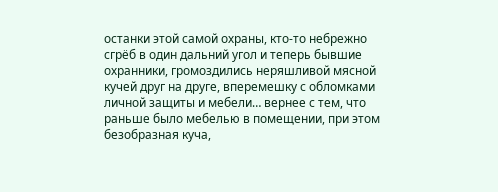останки этой самой охраны, кто-то небрежно сгрёб в один дальний угол и теперь бывшие охранники, громоздились неряшливой мясной кучей друг на друге, вперемешку с обломками личной защиты и мебели… вернее с тем, что раньше было мебелью в помещении, при этом безобразная куча,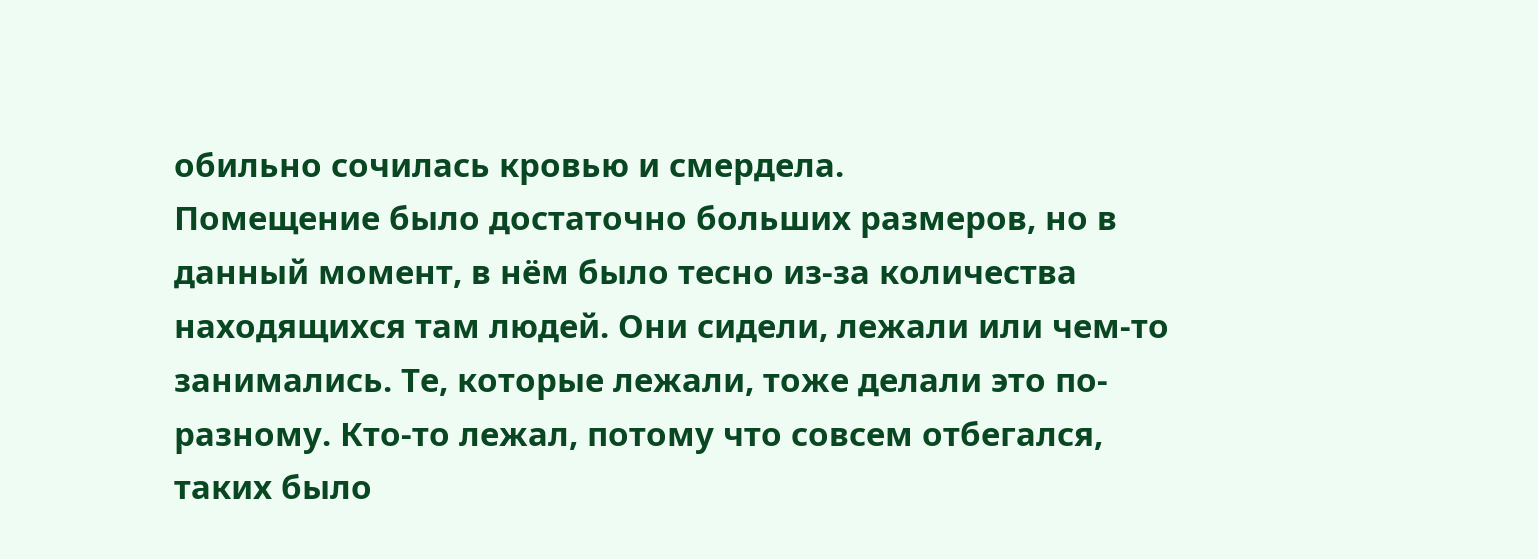обильно сочилась кровью и смердела.
Помещение было достаточно больших размеров, но в данный момент, в нём было тесно из-за количества находящихся там людей. Они сидели, лежали или чем-то занимались. Те, которые лежали, тоже делали это по-разному. Кто-то лежал, потому что совсем отбегался, таких было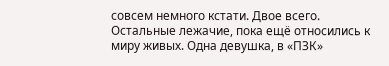совсем немного кстати. Двое всего. Остальные лежачие, пока ещё относились к миру живых. Одна девушка, в «ПЗК»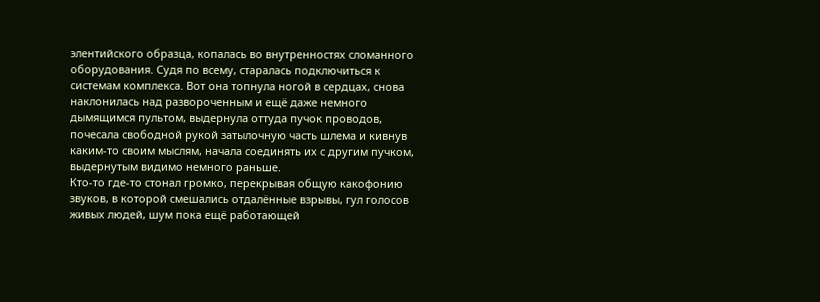элентийского образца, копалась во внутренностях сломанного оборудования. Судя по всему, старалась подключиться к системам комплекса. Вот она топнула ногой в сердцах, снова наклонилась над развороченным и ещё даже немного дымящимся пультом, выдернула оттуда пучок проводов, почесала свободной рукой затылочную часть шлема и кивнув каким-то своим мыслям, начала соединять их с другим пучком, выдернутым видимо немного раньше.
Кто-то где-то стонал громко, перекрывая общую какофонию звуков, в которой смешались отдалённые взрывы, гул голосов живых людей, шум пока ещё работающей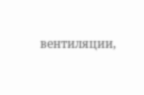вентиляции,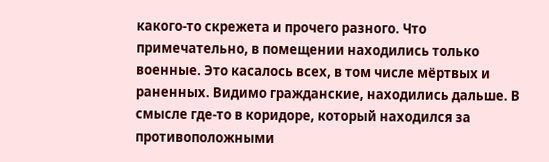какого-то скрежета и прочего разного. Что примечательно, в помещении находились только военные. Это касалось всех, в том числе мёртвых и раненных. Видимо гражданские, находились дальше. В смысле где-то в коридоре, который находился за противоположными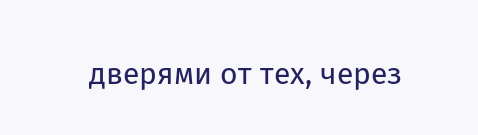дверями от тех, через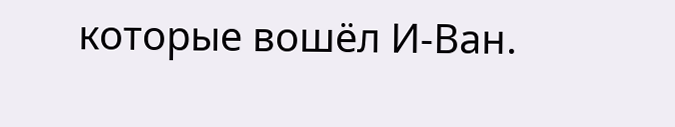которые вошёл И-Ван.